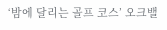‘밤에 달리는 골프 코스’ 오크밸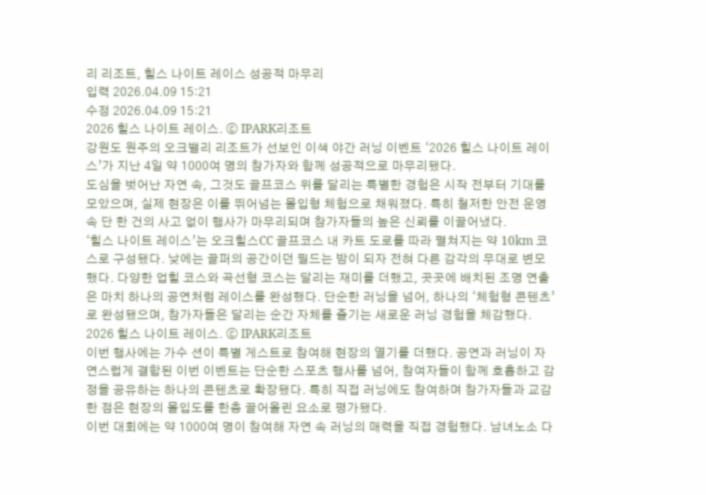리 리조트, 힐스 나이트 레이스 성공적 마무리
입력 2026.04.09 15:21
수정 2026.04.09 15:21
2026 힐스 나이트 레이스. ⓒ IPARK리조트
강원도 원주의 오크밸리 리조트가 선보인 이색 야간 러닝 이벤트 ‘2026 힐스 나이트 레이스’가 지난 4일 약 1000여 명의 참가자와 함께 성공적으로 마무리됐다.
도심을 벗어난 자연 속, 그것도 골프코스 위를 달리는 특별한 경험은 시작 전부터 기대를 모았으며, 실제 현장은 이를 뛰어넘는 몰입형 체험으로 채워졌다. 특히 철저한 안전 운영 속 단 한 건의 사고 없이 행사가 마무리되며 참가자들의 높은 신뢰를 이끌어냈다.
‘힐스 나이트 레이스’는 오크힐스CC 골프코스 내 카트 도로를 따라 펼쳐지는 약 10km 코스로 구성됐다. 낮에는 골퍼의 공간이던 필드는 밤이 되자 전혀 다른 감각의 무대로 변모했다. 다양한 업힐 코스와 곡선형 코스는 달리는 재미를 더했고, 곳곳에 배치된 조명 연출은 마치 하나의 공연처럼 레이스를 완성했다. 단순한 러닝을 넘어, 하나의 ‘체험형 콘텐츠’로 완성됐으며, 참가자들은 달리는 순간 자체를 즐기는 새로운 러닝 경험을 체감했다.
2026 힐스 나이트 레이스. ⓒ IPARK리조트
이번 행사에는 가수 션이 특별 게스트로 참여해 현장의 열기를 더했다. 공연과 러닝이 자연스럽게 결합된 이번 이벤트는 단순한 스포츠 행사를 넘어, 참여자들이 함께 호흡하고 감정을 공유하는 하나의 콘텐츠로 확장됐다. 특히 직접 러닝에도 참여하며 참가자들과 교감한 점은 현장의 몰입도를 한층 끌어올린 요소로 평가됐다.
이번 대회에는 약 1000여 명이 참여해 자연 속 러닝의 매력을 직접 경험했다. 남녀노소 다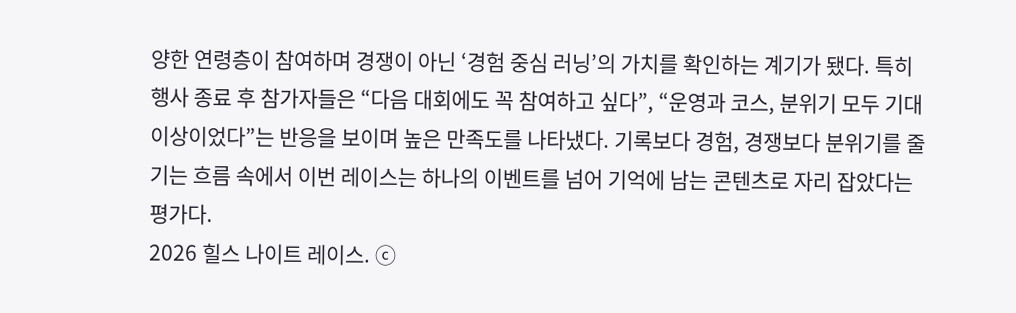양한 연령층이 참여하며 경쟁이 아닌 ‘경험 중심 러닝’의 가치를 확인하는 계기가 됐다. 특히 행사 종료 후 참가자들은 “다음 대회에도 꼭 참여하고 싶다”, “운영과 코스, 분위기 모두 기대 이상이었다”는 반응을 보이며 높은 만족도를 나타냈다. 기록보다 경험, 경쟁보다 분위기를 줄기는 흐름 속에서 이번 레이스는 하나의 이벤트를 넘어 기억에 남는 콘텐츠로 자리 잡았다는 평가다.
2026 힐스 나이트 레이스. ⓒ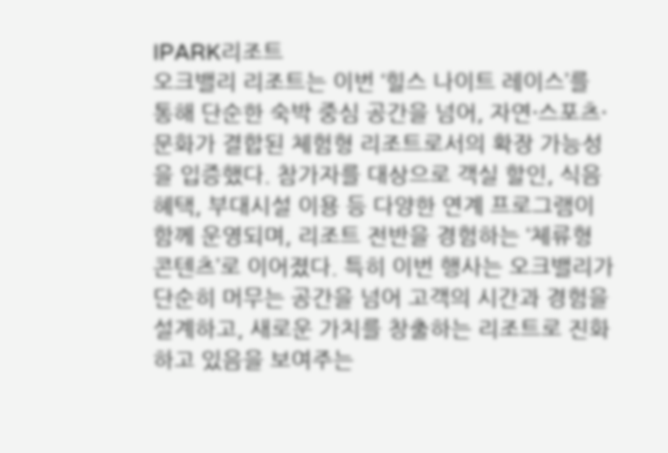IPARK리조트
오크밸리 리조트는 이번 ‘힐스 나이트 레이스’를 통해 단순한 숙박 중심 공간을 넘어, 자연·스포츠·문화가 결합된 체험형 리조트로서의 확장 가능성을 입증했다. 참가자를 대상으로 객실 할인, 식음 혜택, 부대시설 이용 등 다양한 연계 프로그램이 함께 운영되며, 리조트 전반을 경험하는 ‘체류형 콘텐츠’로 이어졌다. 특히 이번 행사는 오크밸리가 단순히 머무는 공간을 넘어 고객의 시간과 경험을 설계하고, 새로운 가치를 창출하는 리조트로 진화하고 있음을 보여주는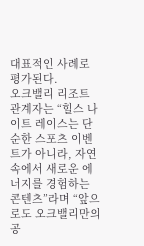대표적인 사례로 평가된다.
오크밸리 리조트 관계자는 “힐스 나이트 레이스는 단순한 스포츠 이벤트가 아니라, 자연 속에서 새로운 에너지를 경험하는 콘텐츠”라며 “앞으로도 오크밸리만의 공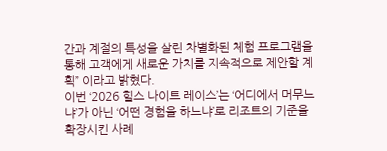간과 계절의 특성을 살린 차별화된 체험 프로그램을 통해 고객에게 새로운 가치를 지속적으로 제안할 계획” 이라고 밝혔다.
이번 ‘2026 힐스 나이트 레이스’는 ‘어디에서 머무느냐’가 아닌 ‘어떤 경험을 하느냐’로 리조트의 기준을 확장시킨 사례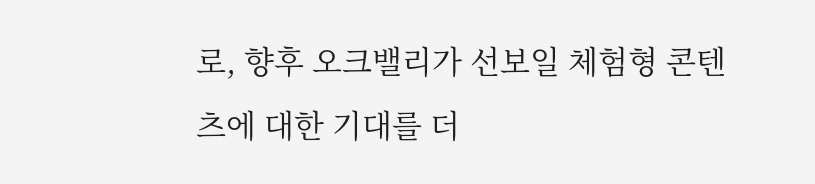로, 향후 오크밸리가 선보일 체험형 콘텐츠에 대한 기대를 더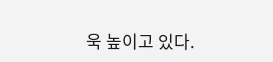욱 높이고 있다.